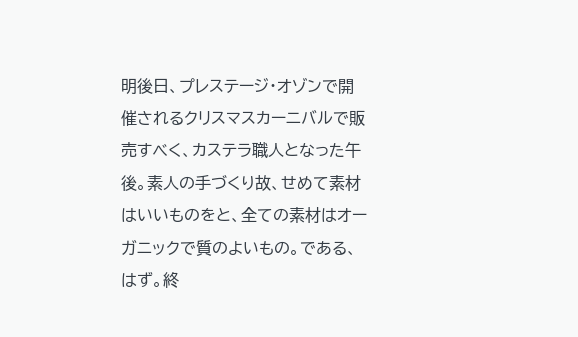明後日、プレステージ・オゾンで開催されるクリスマスカーニバルで販売すべく、カステラ職人となった午後。素人の手づくり故、せめて素材はいいものをと、全ての素材はオーガニックで質のよいもの。である、はず。終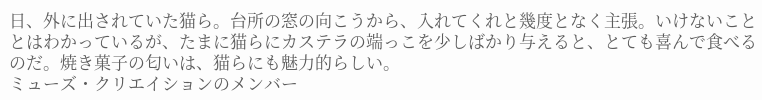日、外に出されていた猫ら。台所の窓の向こうから、入れてくれと幾度となく主張。いけないこととはわかっているが、たまに猫らにカステラの端っこを少しばかり与えると、とても喜んで食べるのだ。焼き菓子の匂いは、猫らにも魅力的らしい。
ミューズ・クリエイションのメンバー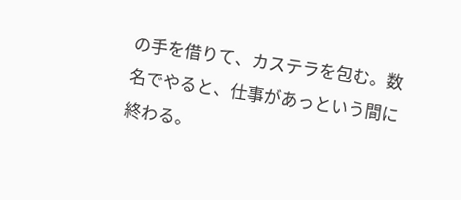の手を借りて、カステラを包む。数名でやると、仕事があっという間に終わる。